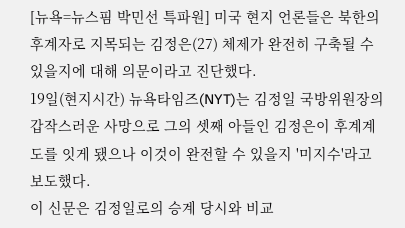[뉴욕=뉴스핌 박민선 특파원] 미국 현지 언론들은 북한의 후계자로 지목되는 김정은(27) 체제가 완전히 구축될 수 있을지에 대해 의문이라고 진단했다.
19일(현지시간) 뉴욕타임즈(NYT)는 김정일 국방위원장의 갑작스러운 사망으로 그의 셋째 아들인 김정은이 후계계도를 잇게 됐으나 이것이 완전할 수 있을지 '미지수'라고 보도했다.
이 신문은 김정일로의 승계 당시와 비교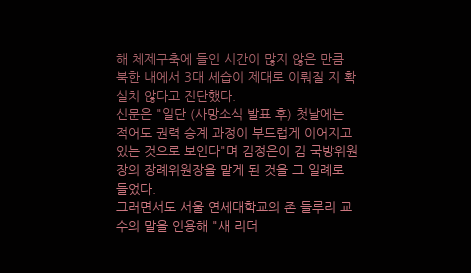해 체제구축에 들인 시간이 많지 않은 만큼 북한 내에서 3대 세습이 제대로 이뤄질 지 확실치 않다고 진단했다.
신문은 "일단 (사망소식 발표 후) 첫날에는 적어도 권력 승계 과정이 부드럽게 이어지고 있는 것으로 보인다"며 김정은이 김 국방위원장의 장례위원장을 맡게 된 것을 그 일례로 들었다.
그러면서도 서울 연세대학교의 존 들루리 교수의 말을 인용해 "새 리더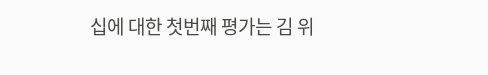십에 대한 첫번째 평가는 김 위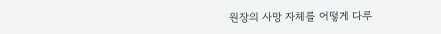원장의 사망 자체를 어떻게 다루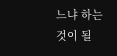느냐 하는 것이 될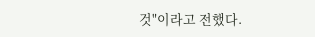것"이라고 전했다.